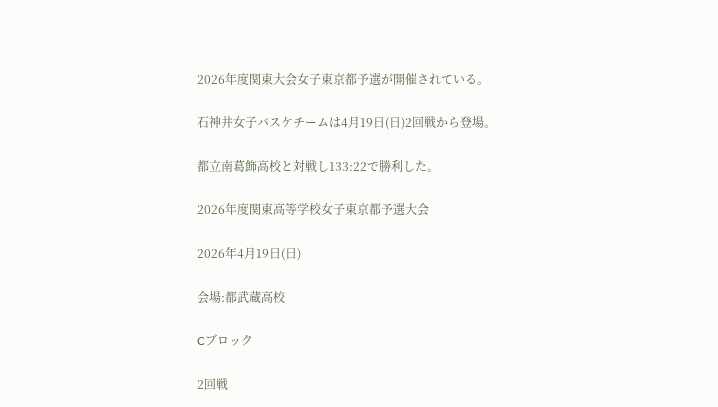2026年度関東大会女子東京都予選が開催されている。

石神井女子バスケチームは4月19日(日)2回戦から登場。

都立南葛飾高校と対戦し133:22で勝利した。

2026年度関東高等学校女子東京都予選大会

2026年4月19日(日)

会場:都武蔵高校

Cブロック

2回戦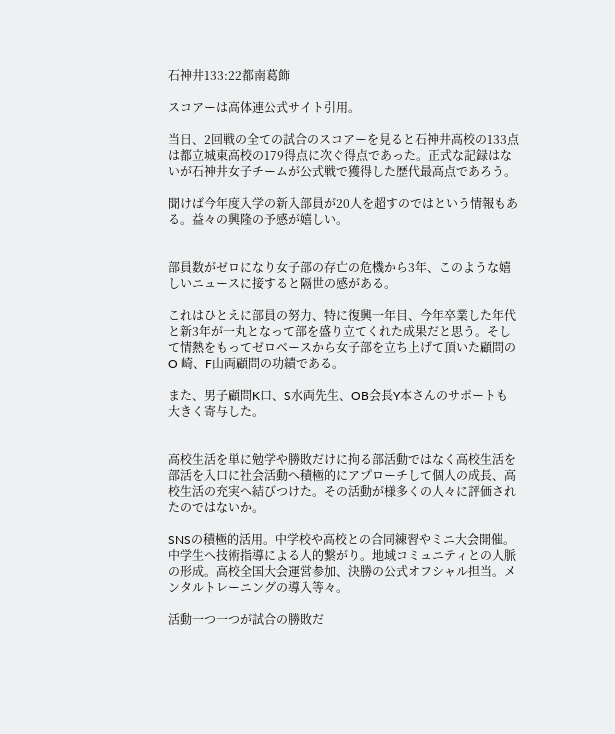石神井133:22都南葛飾

スコアーは高体連公式サイト引用。

当日、2回戦の全ての試合のスコアーを見ると石神井高校の133点は都立城東高校の179得点に次ぐ得点であった。正式な記録はないが石神井女子チームが公式戦で獲得した歴代最高点であろう。

聞けば今年度入学の新入部員が20人を超すのではという情報もある。益々の興隆の予感が嬉しい。


部員数がゼロになり女子部の存亡の危機から3年、このような嬉しいニュースに接すると隔世の感がある。

これはひとえに部員の努力、特に復興一年目、今年卒業した年代と新3年が一丸となって部を盛り立てくれた成果だと思う。そして情熱をもってゼロベースから女子部を立ち上げて頂いた顧問のO 崎、F山両顧問の功績である。

また、男子顧問K口、S水両先生、OB会長Y本さんのサポートも大きく寄与した。


高校生活を単に勉学や勝敗だけに拘る部活動ではなく高校生活を部活を入口に社会活動へ積極的にアプローチして個人の成長、高校生活の充実へ結びつけた。その活動が様多くの人々に評価されたのではないか。

SNSの積極的活用。中学校や高校との合同練習やミニ大会開催。中学生へ技術指導による人的繋がり。地域コミュニティとの人脈の形成。高校全国大会運営参加、決勝の公式オフシャル担当。メンタルトレーニングの導入等々。

活動一つ一つが試合の勝敗だ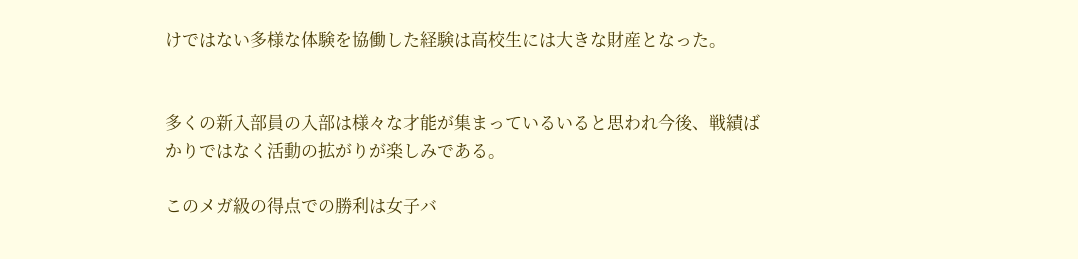けではない多様な体験を協働した経験は高校生には大きな財産となった。


多くの新入部員の入部は様々な才能が集まっているいると思われ今後、戦績ばかりではなく活動の拡がりが楽しみである。

このメガ級の得点での勝利は女子バ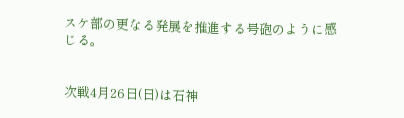スケ部の更なる発展を推進する号砲のように感じる。


次戦4月26日(日)は石神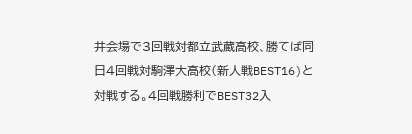井会場で3回戦対都立武蔵高校、勝てば同日4回戦対駒澤大高校(新人戦BEST16)と対戦する。4回戦勝利でBEST32入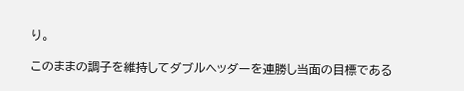り。

このままの調子を維持してダブルヘッダーを連勝し当面の目標である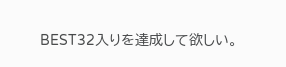BEST32入りを達成して欲しい。